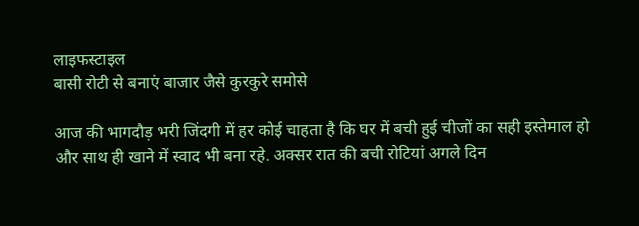लाइफस्टाइल
बासी रोटी से बनाएं बाजार जैसे कुरकुरे समोसे

आज की भागदौड़ भरी जिंदगी में हर कोई चाहता है कि घर में बची हुई चीजों का सही इस्तेमाल हो और साथ ही खाने में स्वाद भी बना रहे. अक्सर रात की बची रोटियां अगले दिन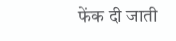फेंक दी जाती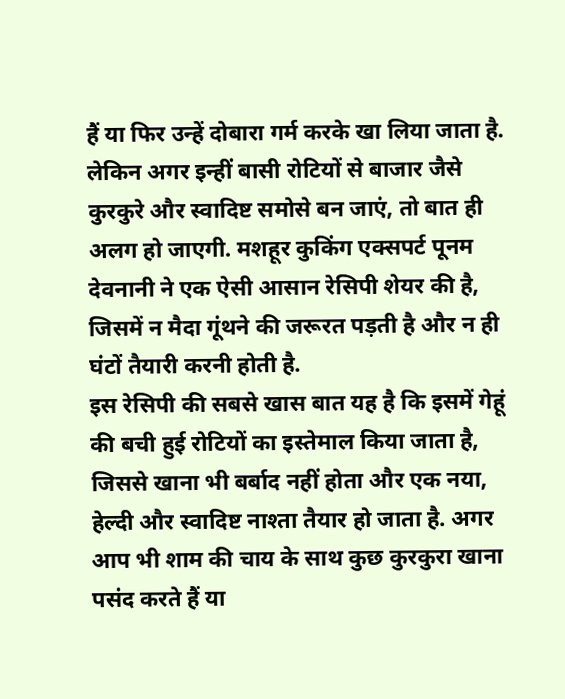हैं या फिर उन्हें दोबारा गर्म करके खा लिया जाता है. लेकिन अगर इन्हीं बासी रोटियों से बाजार जैसे कुरकुरे और स्वादिष्ट समोसे बन जाएं, तो बात ही अलग हो जाएगी. मशहूर कुकिंग एक्सपर्ट पूनम देवनानी ने एक ऐसी आसान रेसिपी शेयर की है, जिसमें न मैदा गूंथने की जरूरत पड़ती है और न ही घंटों तैयारी करनी होती है.
इस रेसिपी की सबसे खास बात यह है कि इसमें गेहूं की बची हुई रोटियों का इस्तेमाल किया जाता है, जिससे खाना भी बर्बाद नहीं होता और एक नया, हेल्दी और स्वादिष्ट नाश्ता तैयार हो जाता है. अगर आप भी शाम की चाय के साथ कुछ कुरकुरा खाना पसंद करते हैं या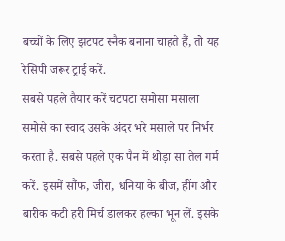बच्चों के लिए झटपट स्नैक बनाना चाहते हैं, तो यह रेसिपी जरूर ट्राई करें.
सबसे पहले तैयार करें चटपटा समोसा मसाला
समोसे का स्वाद उसके अंदर भरे मसाले पर निर्भर करता है. सबसे पहले एक पैन में थोड़ा सा तेल गर्म करें. इसमें सौंफ, जीरा, धनिया के बीज, हींग और बारीक कटी हरी मिर्च डालकर हल्का भून लें. इसके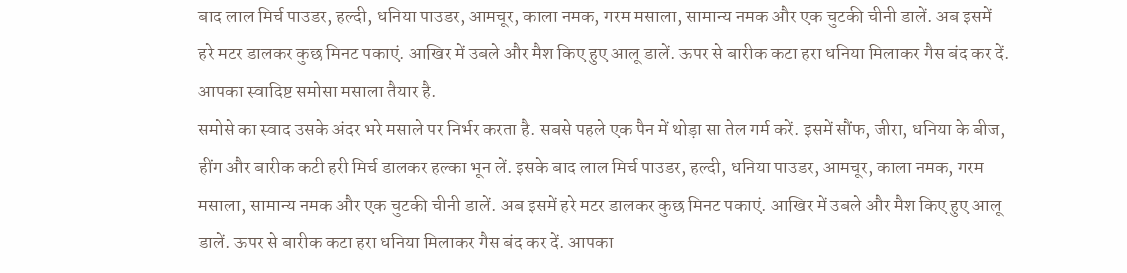बाद लाल मिर्च पाउडर, हल्दी, धनिया पाउडर, आमचूर, काला नमक, गरम मसाला, सामान्य नमक और एक चुटकी चीनी डालें. अब इसमें हरे मटर डालकर कुछ मिनट पकाएं. आखिर में उबले और मैश किए हुए आलू डालें. ऊपर से बारीक कटा हरा धनिया मिलाकर गैस बंद कर दें. आपका स्वादिष्ट समोसा मसाला तैयार है.
समोसे का स्वाद उसके अंदर भरे मसाले पर निर्भर करता है. सबसे पहले एक पैन में थोड़ा सा तेल गर्म करें. इसमें सौंफ, जीरा, धनिया के बीज, हींग और बारीक कटी हरी मिर्च डालकर हल्का भून लें. इसके बाद लाल मिर्च पाउडर, हल्दी, धनिया पाउडर, आमचूर, काला नमक, गरम मसाला, सामान्य नमक और एक चुटकी चीनी डालें. अब इसमें हरे मटर डालकर कुछ मिनट पकाएं. आखिर में उबले और मैश किए हुए आलू डालें. ऊपर से बारीक कटा हरा धनिया मिलाकर गैस बंद कर दें. आपका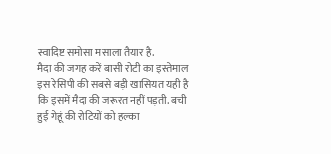स्वादिष्ट समोसा मसाला तैयार है.
मैदा की जगह करें बासी रोटी का इस्तेमाल
इस रेसिपी की सबसे बड़ी खासियत यही है कि इसमें मैदा की जरूरत नहीं पड़ती. बची हुई गेहूं की रोटियों को हल्का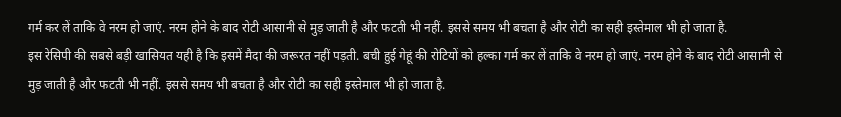गर्म कर लें ताकि वे नरम हो जाएं. नरम होने के बाद रोटी आसानी से मुड़ जाती है और फटती भी नहीं. इससे समय भी बचता है और रोटी का सही इस्तेमाल भी हो जाता है.
इस रेसिपी की सबसे बड़ी खासियत यही है कि इसमें मैदा की जरूरत नहीं पड़ती. बची हुई गेहूं की रोटियों को हल्का गर्म कर लें ताकि वे नरम हो जाएं. नरम होने के बाद रोटी आसानी से मुड़ जाती है और फटती भी नहीं. इससे समय भी बचता है और रोटी का सही इस्तेमाल भी हो जाता है.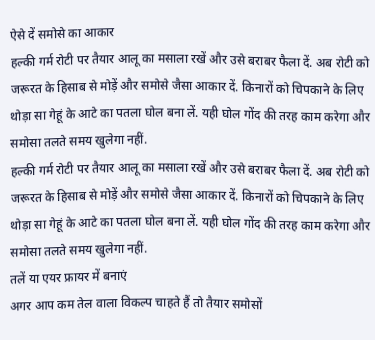ऐसे दें समोसे का आकार
हल्की गर्म रोटी पर तैयार आलू का मसाला रखें और उसे बराबर फैला दें. अब रोटी को जरूरत के हिसाब से मोड़ें और समोसे जैसा आकार दें. किनारों को चिपकाने के लिए थोड़ा सा गेहूं के आटे का पतला घोल बना लें. यही घोल गोंद की तरह काम करेगा और समोसा तलते समय खुलेगा नहीं.
हल्की गर्म रोटी पर तैयार आलू का मसाला रखें और उसे बराबर फैला दें. अब रोटी को जरूरत के हिसाब से मोड़ें और समोसे जैसा आकार दें. किनारों को चिपकाने के लिए थोड़ा सा गेहूं के आटे का पतला घोल बना लें. यही घोल गोंद की तरह काम करेगा और समोसा तलते समय खुलेगा नहीं.
तलें या एयर फ्रायर में बनाएं
अगर आप कम तेल वाला विकल्प चाहते हैं तो तैयार समोसों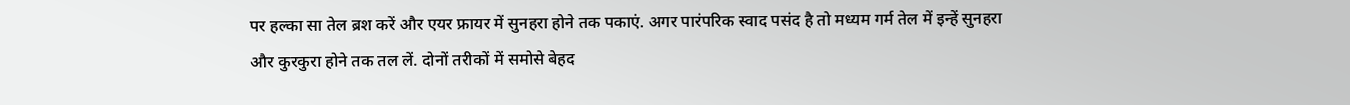पर हल्का सा तेल ब्रश करें और एयर फ्रायर में सुनहरा होने तक पकाएं. अगर पारंपरिक स्वाद पसंद है तो मध्यम गर्म तेल में इन्हें सुनहरा और कुरकुरा होने तक तल लें. दोनों तरीकों में समोसे बेहद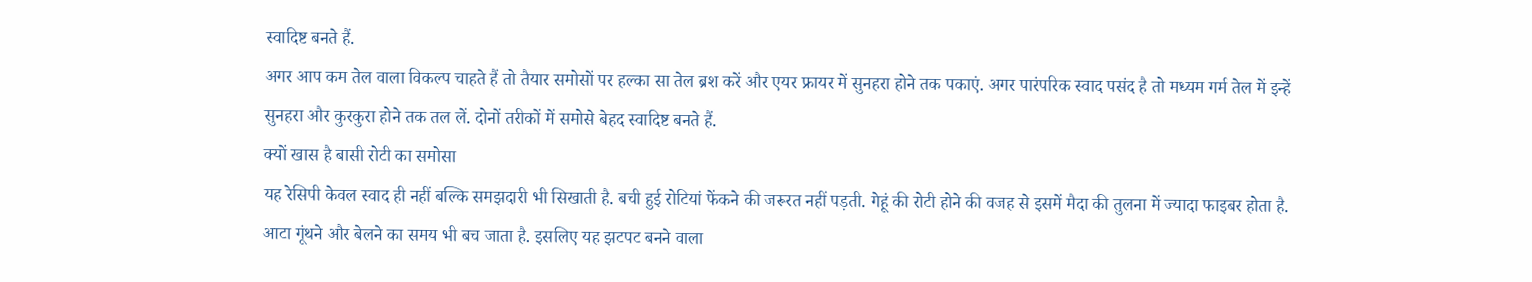स्वादिष्ट बनते हैं.
अगर आप कम तेल वाला विकल्प चाहते हैं तो तैयार समोसों पर हल्का सा तेल ब्रश करें और एयर फ्रायर में सुनहरा होने तक पकाएं. अगर पारंपरिक स्वाद पसंद है तो मध्यम गर्म तेल में इन्हें सुनहरा और कुरकुरा होने तक तल लें. दोनों तरीकों में समोसे बेहद स्वादिष्ट बनते हैं.
क्यों खास है बासी रोटी का समोसा
यह रेसिपी केवल स्वाद ही नहीं बल्कि समझदारी भी सिखाती है. बची हुई रोटियां फेंकने की जरूरत नहीं पड़ती. गेहूं की रोटी होने की वजह से इसमें मैदा की तुलना में ज्यादा फाइबर होता है. आटा गूंथने और बेलने का समय भी बच जाता है. इसलिए यह झटपट बनने वाला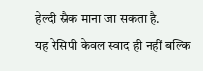हेल्दी स्नैक माना जा सकता है.
यह रेसिपी केवल स्वाद ही नहीं बल्कि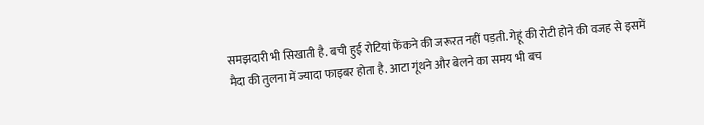समझदारी भी सिखाती है. बची हुई रोटियां फेंकने की जरूरत नहीं पड़ती. गेहूं की रोटी होने की वजह से इसमें मैदा की तुलना में ज्यादा फाइबर होता है. आटा गूंथने और बेलने का समय भी बच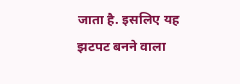जाता है. इसलिए यह झटपट बनने वाला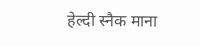हेल्दी स्नैक माना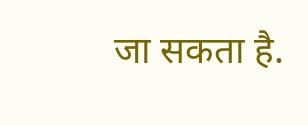जा सकता है.